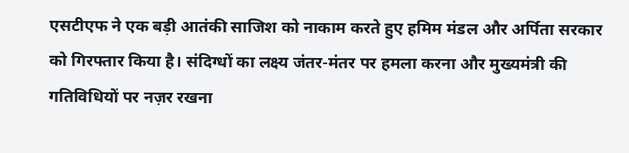एसटीएफ ने एक बड़ी आतंकी साजिश को नाकाम करते हुए हमिम मंडल और अर्पिता सरकार को गिरफ्तार किया है। संदिग्धों का लक्ष्य जंतर-मंतर पर हमला करना और मुख्यमंत्री की गतिविधियों पर नज़र रखना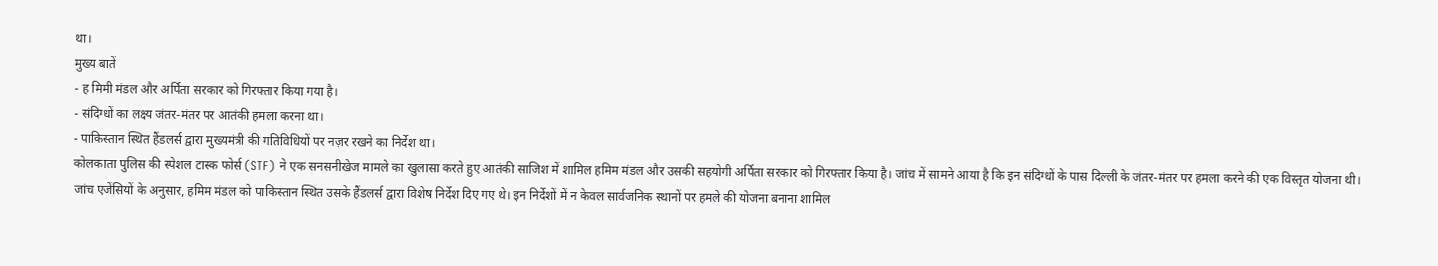था।
मुख्य बातें
- ह मिमी मंडल और अर्पिता सरकार को गिरफ्तार किया गया है।
- संदिग्धों का लक्ष्य जंतर-मंतर पर आतंकी हमला करना था।
- पाकिस्तान स्थित हैंडलर्स द्वारा मुख्यमंत्री की गतिविधियों पर नज़र रखने का निर्देश था।
कोलकाता पुलिस की स्पेशल टास्क फोर्स (STF) ने एक सनसनीखेज मामले का खुलासा करते हुए आतंकी साजिश में शामिल हमिम मंडल और उसकी सहयोगी अर्पिता सरकार को गिरफ्तार किया है। जांच में सामने आया है कि इन संदिग्धों के पास दिल्ली के जंतर-मंतर पर हमला करने की एक विस्तृत योजना थी।
जांच एजेंसियों के अनुसार, हमिम मंडल को पाकिस्तान स्थित उसके हैंडलर्स द्वारा विशेष निर्देश दिए गए थे। इन निर्देशों में न केवल सार्वजनिक स्थानों पर हमले की योजना बनाना शामिल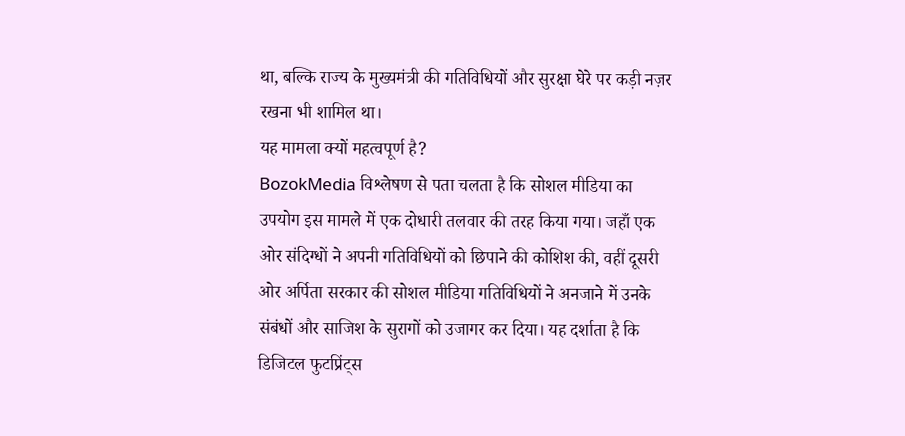था, बल्कि राज्य के मुख्यमंत्री की गतिविधियों और सुरक्षा घेरे पर कड़ी नज़र रखना भी शामिल था।
यह मामला क्यों महत्वपूर्ण है?
BozokMedia विश्लेषण से पता चलता है कि सोशल मीडिया का उपयोग इस मामले में एक दोधारी तलवार की तरह किया गया। जहाँ एक ओर संदिग्धों ने अपनी गतिविधियों को छिपाने की कोशिश की, वहीं दूसरी ओर अर्पिता सरकार की सोशल मीडिया गतिविधियों ने अनजाने में उनके संबंधों और साजिश के सुरागों को उजागर कर दिया। यह दर्शाता है कि डिजिटल फुटप्रिंट्स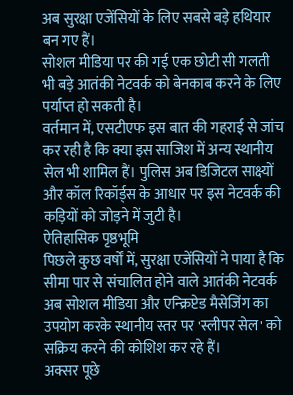अब सुरक्षा एजेंसियों के लिए सबसे बड़े हथियार बन गए हैं।
सोशल मीडिया पर की गई एक छोटी सी गलती भी बड़े आतंकी नेटवर्क को बेनकाब करने के लिए पर्याप्त हो सकती है।
वर्तमान में, एसटीएफ इस बात की गहराई से जांच कर रही है कि क्या इस साजिश में अन्य स्थानीय सेल भी शामिल हैं। पुलिस अब डिजिटल साक्ष्यों और कॉल रिकॉर्ड्स के आधार पर इस नेटवर्क की कड़ियों को जोड़ने में जुटी है।
ऐतिहासिक पृष्ठभूमि
पिछले कुछ वर्षों में, सुरक्षा एजेंसियों ने पाया है कि सीमा पार से संचालित होने वाले आतंकी नेटवर्क अब सोशल मीडिया और एन्क्रिप्टेड मैसेजिंग का उपयोग करके स्थानीय स्तर पर 'स्लीपर सेल' को सक्रिय करने की कोशिश कर रहे हैं।
अक्सर पूछे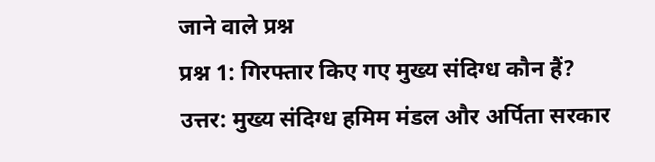जाने वाले प्रश्न
प्रश्न 1: गिरफ्तार किए गए मुख्य संदिग्ध कौन हैं?
उत्तर: मुख्य संदिग्ध हमिम मंडल और अर्पिता सरकार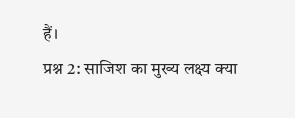हैं।
प्रश्न 2: साजिश का मुख्य लक्ष्य क्या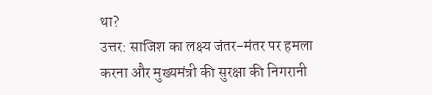था?
उत्तर: साजिश का लक्ष्य जंतर-मंतर पर हमला करना और मुख्यमंत्री की सुरक्षा की निगरानी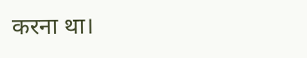करना था।